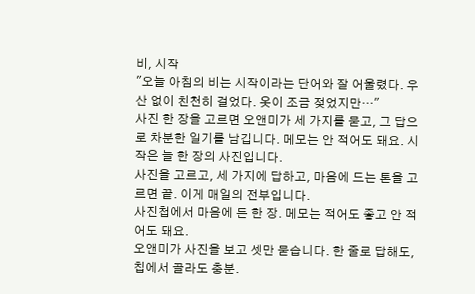비, 시작
"오늘 아침의 비는 시작이라는 단어와 잘 어울렸다. 우산 없이 친천히 걸었다. 옷이 조금 젖었지만…"
사진 한 장을 고르면 오앤미가 세 가지를 묻고, 그 답으로 차분한 일기를 남깁니다. 메모는 안 적어도 돼요. 시작은 늘 한 장의 사진입니다.
사진을 고르고, 세 가지에 답하고, 마음에 드는 톤을 고르면 끝. 이게 매일의 전부입니다.
사진첩에서 마음에 든 한 장. 메모는 적어도 좋고 안 적어도 돼요.
오앤미가 사진을 보고 셋만 묻습니다. 한 줄로 답해도, 칩에서 골라도 충분.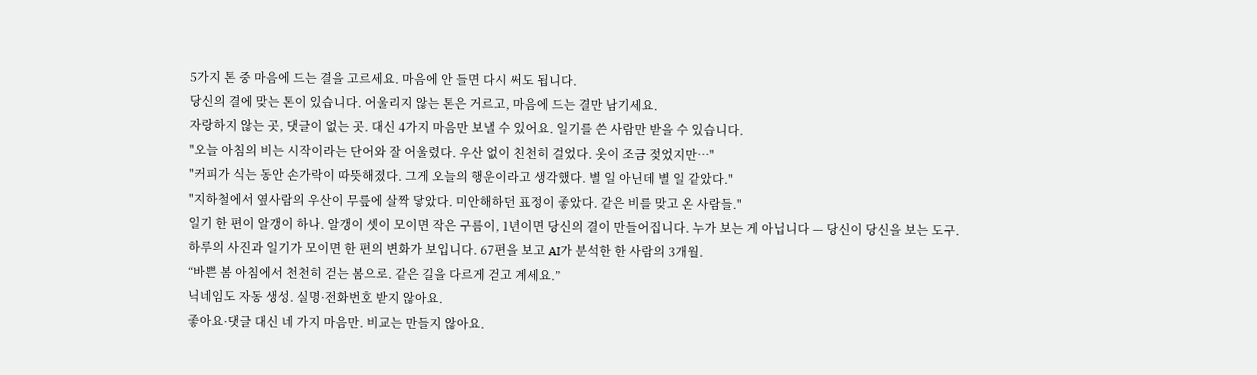5가지 톤 중 마음에 드는 결을 고르세요. 마음에 안 들면 다시 써도 됩니다.
당신의 결에 맞는 톤이 있습니다. 어울리지 않는 톤은 거르고, 마음에 드는 결만 남기세요.
자랑하지 않는 곳, 댓글이 없는 곳. 대신 4가지 마음만 보낼 수 있어요. 일기를 쓴 사람만 받을 수 있습니다.
"오늘 아침의 비는 시작이라는 단어와 잘 어울렸다. 우산 없이 친천히 걸었다. 옷이 조금 젖었지만…"
"커피가 식는 동안 손가락이 따뜻해졌다. 그게 오늘의 행운이라고 생각했다. 별 일 아닌데 별 일 같았다."
"지하철에서 옆사람의 우산이 무릎에 살짝 닿았다. 미안해하던 표정이 좋았다. 같은 비를 맞고 온 사람들."
일기 한 편이 알갱이 하나. 알갱이 셋이 모이면 작은 구름이, 1년이면 당신의 결이 만들어집니다. 누가 보는 게 아닙니다 — 당신이 당신을 보는 도구.
하루의 사진과 일기가 모이면 한 편의 변화가 보입니다. 67편을 보고 AI가 분석한 한 사람의 3개월.
“바쁜 봄 아침에서 천천히 걷는 봄으로. 같은 길을 다르게 걷고 계세요.”
닉네임도 자동 생성. 실명·전화번호 받지 않아요.
좋아요·댓글 대신 네 가지 마음만. 비교는 만들지 않아요.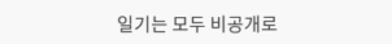일기는 모두 비공개로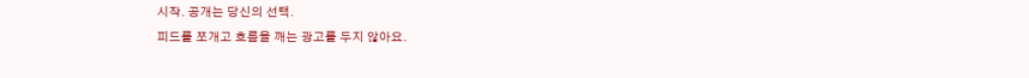시작. 공개는 당신의 선택.
피드를 쪼개고 흐름을 깨는 광고를 두지 않아요.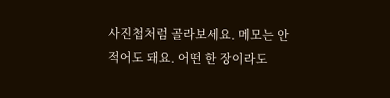사진첩처럼 골라보세요. 메모는 안 적어도 돼요. 어떤 한 장이라도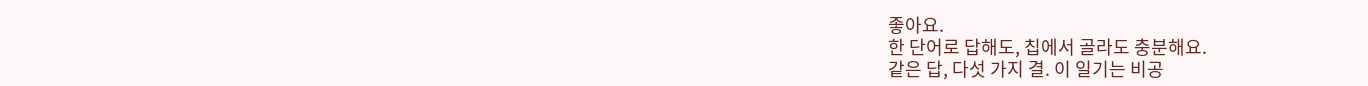좋아요.
한 단어로 답해도, 칩에서 골라도 충분해요.
같은 답, 다섯 가지 결. 이 일기는 비공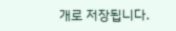개로 저장됩니다.